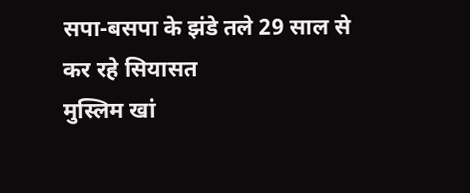सपा-बसपा के झंडे तले 29 साल से कर रहे सियासत
मुस्लिम खां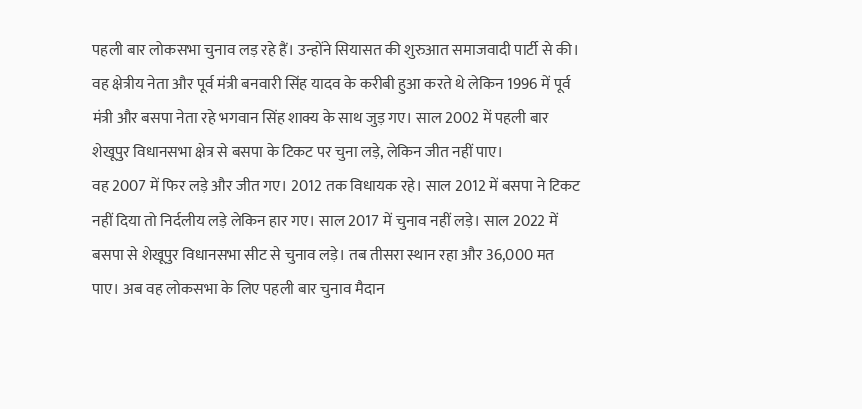पहली बार लोकसभा चुनाव लड़ रहे हैं। उन्होंने सियासत की शुरुआत समाजवादी पार्टी से की। वह क्षेत्रीय नेता और पूर्व मंत्री बनवारी सिंह यादव के करीबी हुआ करते थे लेकिन 1996 में पूर्व मंत्री और बसपा नेता रहे भगवान सिंह शाक्य के साथ जुड़ गए। साल 2002 में पहली बार शेखूपुर विधानसभा क्षेत्र से बसपा के टिकट पर चुना लड़े, लेकिन जीत नहीं पाए।
वह 2007 में फिर लड़े और जीत गए। 2012 तक विधायक रहे। साल 2012 में बसपा ने टिकट नहीं दिया तो निर्दलीय लड़े लेकिन हार गए। साल 2017 में चुनाव नहीं लड़े। साल 2022 में बसपा से शेखूपुर विधानसभा सीट से चुनाव लड़े। तब तीसरा स्थान रहा और 36,000 मत पाए। अब वह लोकसभा के लिए पहली बार चुनाव मैदान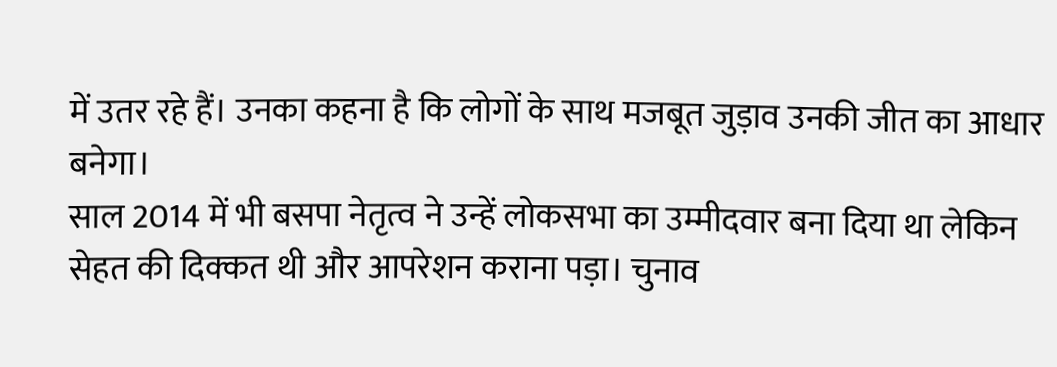में उतर रहे हैं। उनका कहना है कि लोगों के साथ मजबूत जुड़ाव उनकी जीत का आधार बनेगा।
साल 2014 में भी बसपा नेतृत्व ने उन्हें लोकसभा का उम्मीदवार बना दिया था लेकिन सेहत की दिक्कत थी और आपरेशन कराना पड़ा। चुनाव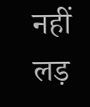नहीं लड़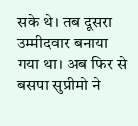सके थे। तब दूसरा उम्मीदवार बनाया गया था। अब फिर से बसपा सुप्रीमो ने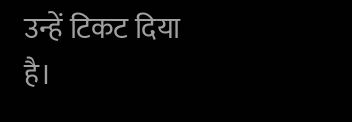उन्हें टिकट दिया है।